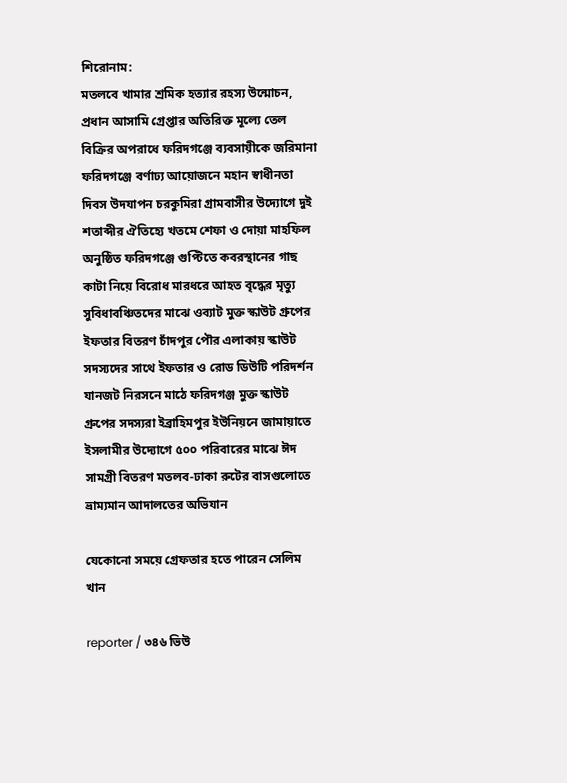শিরোনাম:
মতলবে খামার শ্রমিক হত্যার রহস্য উন্মোচন, প্রধান আসামি গ্রেপ্তার অতিরিক্ত মূল্যে তেল বিক্রির অপরাধে ফরিদগঞ্জে ব্যবসায়ীকে জরিমানা ফরিদগঞ্জে বর্ণাঢ্য আয়োজনে মহান স্বাধীনতা দিবস উদযাপন চরকুমিরা গ্রামবাসীর উদ্যোগে দুই শতাব্দীর ঐতিহ্যে খতমে শেফা ও দোয়া মাহফিল অনুষ্ঠিত ফরিদগঞ্জে গুপ্টিতে কবরস্থানের গাছ কাটা নিয়ে বিরোধ মারধরে আহত বৃদ্ধের মৃত্যু সুবিধাবঞ্চিতদের মাঝে ওব্যাট মুক্ত স্কাউট গ্রুপের ইফতার বিতরণ চাঁদপুর পৌর এলাকায় স্কাউট সদস্যদের সাথে ইফতার ও রোড ডিউটি পরিদর্শন যানজট নিরসনে মাঠে ফরিদগঞ্জ মুক্ত স্কাউট গ্রুপের সদস্যরা ইব্রাহিমপুর ইউনিয়নে জামায়াতে ইসলামীর উদ্যোগে ৫০০ পরিবারের মাঝে ঈদ সামগ্রী বিতরণ মতলব-ঢাকা রুটের বাসগুলোতে ভ্রাম্যমান আদালতের অভিযান

যেকোনো সময়ে গ্রেফতার হতে পারেন সেলিম খান

reporter / ৩৪৬ ভিউ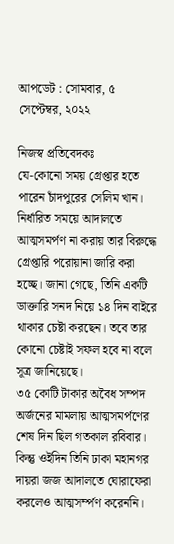আপডেট : সোমবার, ৫ সেপ্টেম্বর, ২০২২

নিজস্ব প্রতিবেদকঃ
যে-কোনো সময় গ্রেপ্তার হতে পারেন চাঁদপুরের সেলিম খান। নির্ধারিত সময়ে আদালতে আত্মসমর্পণ না করায় তার বিরুদ্ধে গ্রেপ্তারি পরোয়ানা জারি করা হচ্ছে। জানা গেছে, তিনি একটি ডাক্তারি সনদ নিয়ে ১৪ দিন বাইরে থাকার চেষ্টা করছেন। তবে তার কোনো চেষ্টাই সফল হবে না বলে সূত্র জানিয়েছে।
৩৫ কোটি টাকার অবৈধ সম্পদ অর্জনের মামলায় আত্মসমর্পণের শেষ দিন ছিল গতকাল রবিবার। কিন্তু ওইদিন তিনি ঢাকা মহানগর দায়রা জজ আদালতে ঘোরাফেরা করলেও আত্মসর্ম্পণ করেননি।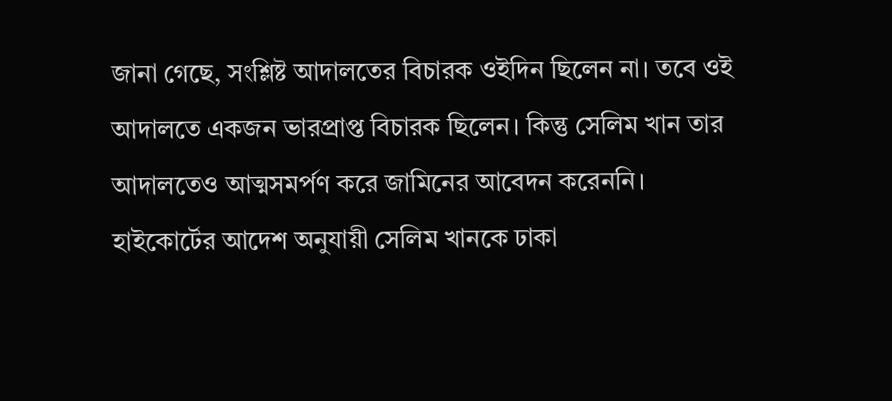জানা গেছে, সংশ্লিষ্ট আদালতের বিচারক ওইদিন ছিলেন না। তবে ওই আদালতে একজন ভারপ্রাপ্ত বিচারক ছিলেন। কিন্তু সেলিম খান তার আদালতেও আত্মসমর্পণ করে জামিনের আবেদন করেননি।
হাইকোর্টের আদেশ অনুযায়ী সেলিম খানকে ঢাকা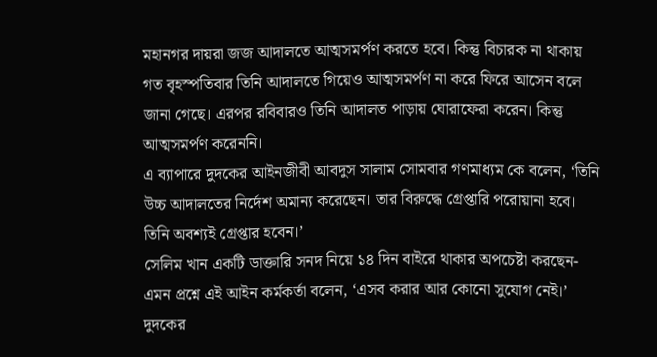মহানগর দায়রা জজ আদালতে আত্মসমর্পণ করতে হবে। কিন্তু বিচারক না থাকায় গত বৃহস্পতিবার তিনি আদালতে গিয়েও আত্মসমর্পণ না করে ফিরে আসেন বলে জানা গেছে। এরপর রবিবারও তিনি আদালত পাড়ায় ঘোরাফেরা করেন। কিন্তু আত্মসমর্পণ করেননি।
এ ব্যাপারে দুদকের আইনজীবী আবদুস সালাম সোমবার গণমাধ্যম কে বলেন, ‘তিনি উচ্চ আদালতের নির্দেশ অমান্য করেছেন। তার বিরুদ্ধে গ্রেপ্তারি পরোয়ানা হবে। তিনি অবশ্যই গ্রেপ্তার হবেন।’
সেলিম খান একটি ডাক্তারি সনদ নিয়ে ১৪ দিন বাইরে থাকার অপচেষ্টা করছেন- এমন প্রশ্নে এই আইন কর্মকর্তা বলেন, ‘এসব করার আর কোনো সুযোগ নেই।’
দুদকের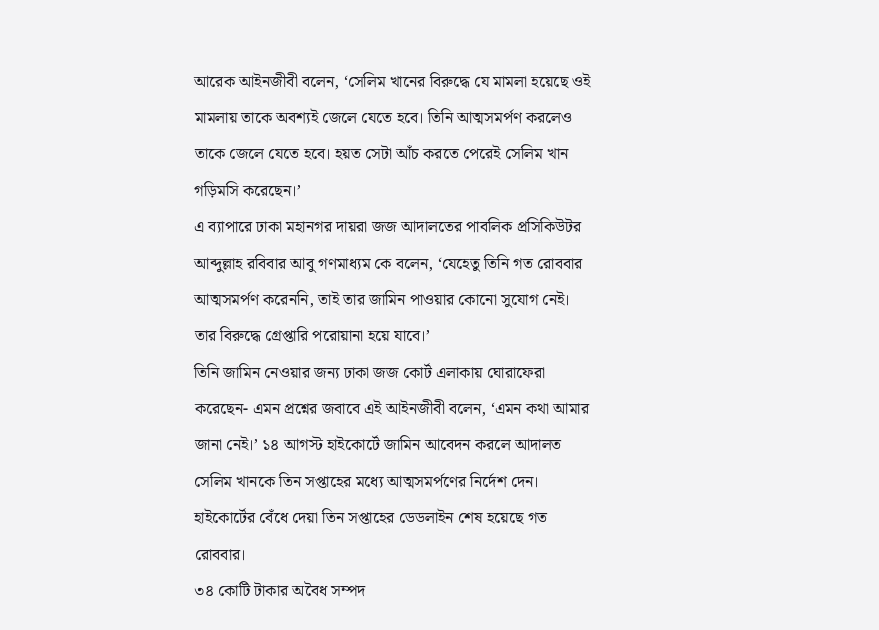আরেক আইনজীবী বলেন, ‘সেলিম খানের বিরুদ্ধে যে মামলা হয়েছে ওই মামলায় তাকে অবশ্যই জেলে যেতে হবে। তিনি আত্মসমর্পণ করলেও তাকে জেলে যেতে হবে। হয়ত সেটা আঁচ করতে পেরেই সেলিম খান গড়িমসি করেছেন।’
এ ব্যাপারে ঢাকা মহানগর দায়রা জজ আদালতের পাবলিক প্রসিকিউটর আব্দুল্লাহ রবিবার আবু গণমাধ্যম কে বলেন, ‘যেহেতু তিনি গত রোববার আত্মসমর্পণ করেননি, তাই তার জামিন পাওয়ার কোনো সুযোগ নেই। তার বিরুদ্ধে গ্রেপ্তারি পরোয়ানা হয়ে যাবে।’
তিনি জামিন নেওয়ার জন্য ঢাকা জজ কোর্ট এলাকায় ঘোরাফেরা করেছেন- এমন প্রশ্নের জবাবে এই আইনজীবী বলেন, ‘এমন কথা আমার জানা নেই।’ ১৪ আগস্ট হাইকোর্টে জামিন আবেদন করলে আদালত সেলিম খানকে তিন সপ্তাহের মধ্যে আত্মসমর্পণের নির্দেশ দেন। হাইকোর্টের বেঁধে দেয়া তিন সপ্তাহের ডেডলাইন শেষ হয়েছে গত রোববার।
৩৪ কোটি টাকার অবৈধ সম্পদ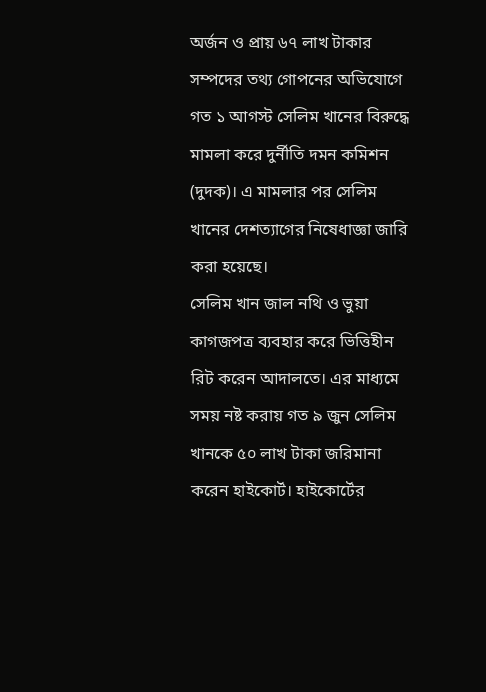অর্জন ও প্রায় ৬৭ লাখ টাকার সম্পদের তথ্য গোপনের অভিযোগে গত ১ আগস্ট সেলিম খানের বিরুদ্ধে মামলা করে দুর্নীতি দমন কমিশন (দুদক)। এ মামলার পর সেলিম খানের দেশত্যাগের নিষেধাজ্ঞা জারি করা হয়েছে।
সেলিম খান জাল নথি ও ভুয়া কাগজপত্র ব্যবহার করে ভিত্তিহীন রিট করেন আদালতে। এর মাধ্যমে সময় নষ্ট করায় গত ৯ জুন সেলিম খানকে ৫০ লাখ টাকা জরিমানা করেন হাইকোর্ট। হাইকোর্টের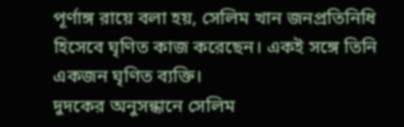পূর্ণাঙ্গ রায়ে বলা হয়, সেলিম খান জনপ্রতিনিধি হিসেবে ঘৃণিত কাজ করেছেন। একই সঙ্গে তিনি একজন ঘৃণিত ব্যক্তি।
দুদকের অনুসন্ধানে সেলিম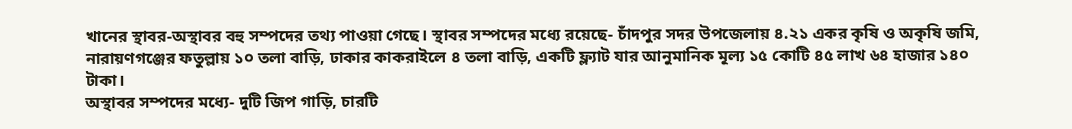খানের স্থাবর-অস্থাবর বহু সম্পদের তথ্য পাওয়া গেছে। স্থাবর সম্পদের মধ্যে রয়েছে- চাঁদপুর সদর উপজেলায় ৪.২১ একর কৃষি ও অকৃষি জমি, নারায়ণগঞ্জের ফতুল্লায় ১০ তলা বাড়ি, ঢাকার কাকরাইলে ৪ তলা বাড়ি, একটি ফ্ল্যাট যার আনুমানিক মূল্য ১৫ কোটি ৪৫ লাখ ৬৪ হাজার ১৪০ টাকা।
অস্থাবর সম্পদের মধ্যে- দুটি জিপ গাড়ি, চারটি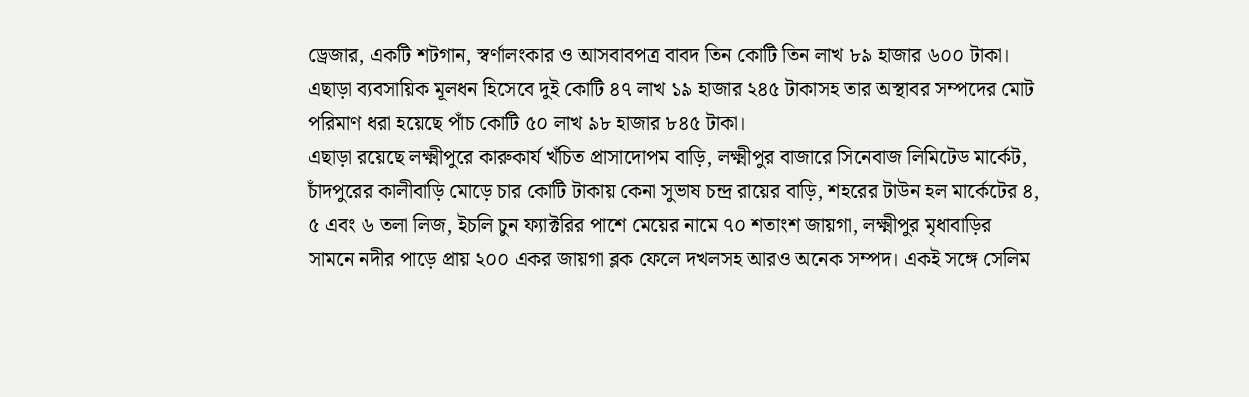ড্রেজার, একটি শটগান, স্বর্ণালংকার ও আসবাবপত্র বাবদ তিন কোটি তিন লাখ ৮৯ হাজার ৬০০ টাকা। এছাড়া ব্যবসায়িক মূলধন হিসেবে দুই কোটি ৪৭ লাখ ১৯ হাজার ২৪৫ টাকাসহ তার অস্থাবর সম্পদের মোট পরিমাণ ধরা হয়েছে পাঁচ কোটি ৫০ লাখ ৯৮ হাজার ৮৪৫ টাকা।
এছাড়া রয়েছে লক্ষ্মীপুরে কারুকার্য খঁচিত প্রাসাদোপম বাড়ি, লক্ষ্মীপুর বাজারে সিনেবাজ লিমিটেড মার্কেট, চাঁদপুরের কালীবাড়ি মোড়ে চার কোটি টাকায় কেনা সুভাষ চন্দ্র রায়ের বাড়ি, শহরের টাউন হল মার্কেটের ৪, ৫ এবং ৬ তলা লিজ, ইচলি চুন ফ্যাক্টরির পাশে মেয়ের নামে ৭০ শতাংশ জায়গা, লক্ষ্মীপুর মৃধাবাড়ির সামনে নদীর পাড়ে প্রায় ২০০ একর জায়গা ব্লক ফেলে দখলসহ আরও অনেক সম্পদ। একই সঙ্গে সেলিম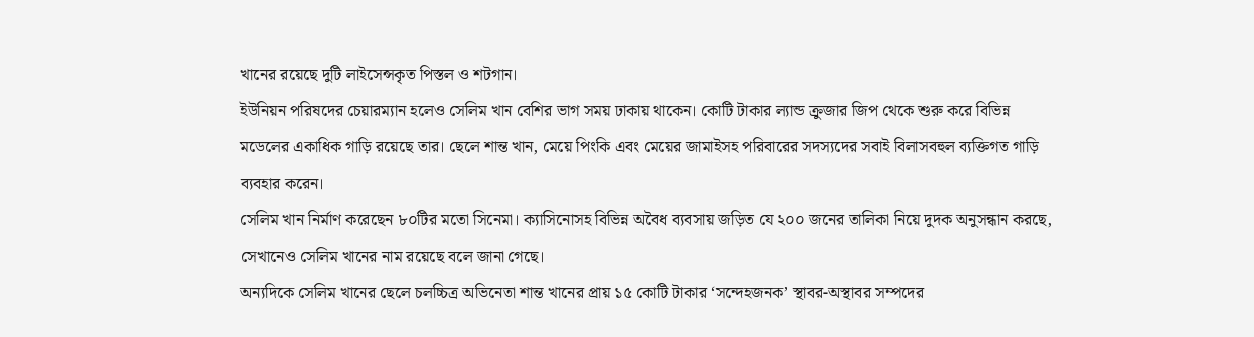খানের রয়েছে দুটি লাইসেন্সকৃত পিস্তল ও শটগান।
ইউনিয়ন পরিষদের চেয়ারম্যান হলেও সেলিম খান বেশির ভাগ সময় ঢাকায় থাকেন। কোটি টাকার ল্যান্ড ক্রুজার জিপ থেকে শুরু করে বিভিন্ন মডেলের একাধিক গাড়ি রয়েছে তার। ছেলে শান্ত খান, মেয়ে পিংকি এবং মেয়ের জামাইসহ পরিবারের সদস্যদের সবাই বিলাসবহুল ব্যক্তিগত গাড়ি ব্যবহার করেন।
সেলিম খান নির্মাণ করেছেন ৮০টির মতো সিনেমা। ক্যাসিনোসহ বিভিন্ন অবৈধ ব্যবসায় জড়িত যে ২০০ জনের তালিকা নিয়ে দুদক অনুসন্ধান করছে, সেখানেও সেলিম খানের নাম রয়েছে বলে জানা গেছে।
অন্যদিকে সেলিম খানের ছেলে চলচ্চিত্র অভিনেতা শান্ত খানের প্রায় ১৫ কোটি টাকার ‘সন্দেহজনক’ স্থাবর-অস্থাবর সম্পদের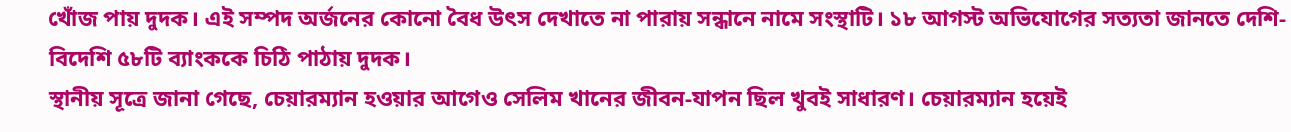খোঁজ পায় দুদক। এই সম্পদ অর্জনের কোনো বৈধ উৎস দেখাতে না পারায় সন্ধানে নামে সংস্থাটি। ১৮ আগস্ট অভিযোগের সত্যতা জানতে দেশি-বিদেশি ৫৮টি ব্যাংককে চিঠি পাঠায় দুদক।
স্থানীয় সূত্রে জানা গেছে, চেয়ারম্যান হওয়ার আগেও সেলিম খানের জীবন-যাপন ছিল খুবই সাধারণ। চেয়ারম্যান হয়েই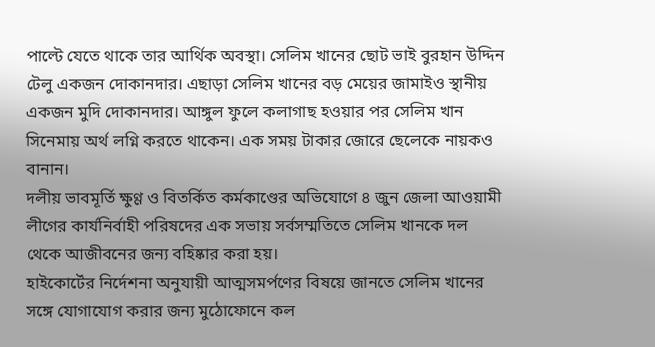পাল্টে যেতে থাকে তার আর্থিক অবস্থা। সেলিম খানের ছোট ভাই বুরহান উদ্দিন টেলু একজন দোকানদার। এছাড়া সেলিম খানের বড় মেয়ের জামাইও স্থানীয় একজন মুদি দোকানদার। আঙ্গুল ফুলে কলাগাছ হওয়ার পর সেলিম খান সিনেমায় অর্থ লগ্নি করতে থাকেন। এক সময় টাকার জোরে ছেলেকে নায়কও বানান।
দলীয় ভাবমূর্তি ক্ষুণ্ণ ও বিতর্কিত কর্মকাণ্ডের অভিযোগে ৪ জুন জেলা আওয়ামী লীগের কার্যনির্বাহী পরিষদের এক সভায় সর্বসম্মতিতে সেলিম খানকে দল থেকে আজীবনের জন্য বহিষ্কার করা হয়।
হাইকোর্টের নির্দেশনা অনুযায়ী আত্মসমর্পণের বিষয়ে জানতে সেলিম খানের সঙ্গে যোগাযোগ করার জন্য মুঠোফোনে কল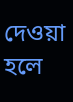দেওয়া হলে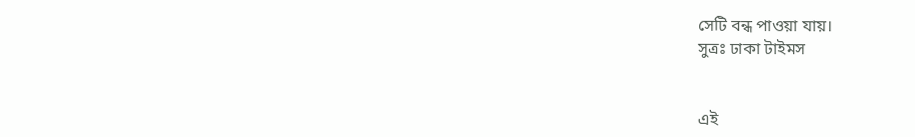সেটি বন্ধ পাওয়া যায়।
সুত্রঃ ঢাকা টাইমস


এই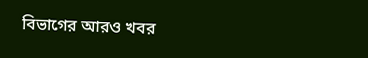বিভাগের আরও খবর